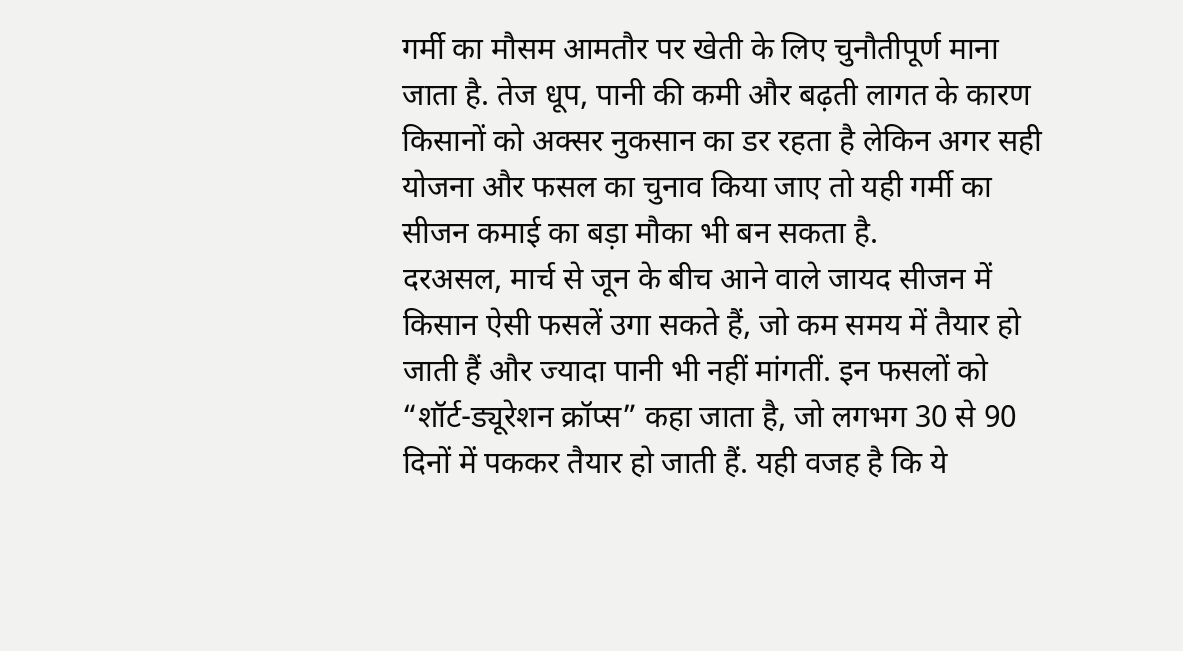गर्मी का मौसम आमतौर पर खेती के लिए चुनौतीपूर्ण माना जाता है. तेज धूप, पानी की कमी और बढ़ती लागत के कारण किसानों को अक्सर नुकसान का डर रहता है लेकिन अगर सही योजना और फसल का चुनाव किया जाए तो यही गर्मी का सीजन कमाई का बड़ा मौका भी बन सकता है.
दरअसल, मार्च से जून के बीच आने वाले जायद सीजन में किसान ऐसी फसलें उगा सकते हैं, जो कम समय में तैयार हो जाती हैं और ज्यादा पानी भी नहीं मांगतीं. इन फसलों को “शॉर्ट-ड्यूरेशन क्रॉप्स” कहा जाता है, जो लगभग 30 से 90 दिनों में पककर तैयार हो जाती हैं. यही वजह है कि ये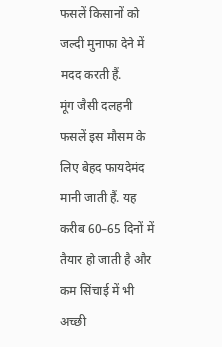फसलें किसानों को जल्दी मुनाफा देने में मदद करती हैं.
मूंग जैसी दलहनी फसलें इस मौसम के लिए बेहद फायदेमंद मानी जाती हैं. यह करीब 60–65 दिनों में तैयार हो जाती है और कम सिंचाई में भी अच्छी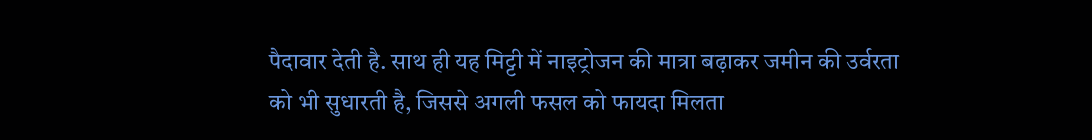पैदावार देती है. साथ ही यह मिट्टी में नाइट्रोजन की मात्रा बढ़ाकर जमीन की उर्वरता को भी सुधारती है, जिससे अगली फसल को फायदा मिलता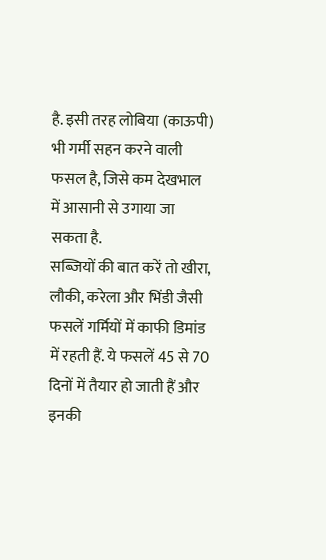है. इसी तरह लोबिया (काऊपी) भी गर्मी सहन करने वाली फसल है, जिसे कम देखभाल में आसानी से उगाया जा सकता है.
सब्जियों की बात करें तो खीरा, लौकी, करेला और भिंडी जैसी फसलें गर्मियों में काफी डिमांड में रहती हैं. ये फसलें 45 से 70 दिनों में तैयार हो जाती हैं और इनकी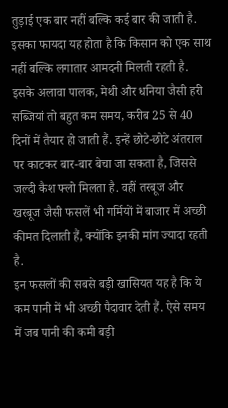तुड़ाई एक बार नहीं बल्कि कई बार की जाती है. इसका फायदा यह होता है कि किसान को एक साथ नहीं बल्कि लगातार आमदनी मिलती रहती है.
इसके अलावा पालक, मेथी और धनिया जैसी हरी सब्जियां तो बहुत कम समय, करीब 25 से 40 दिनों में तैयार हो जाती हैं. इन्हें छोटे-छोटे अंतराल पर काटकर बार-बार बेचा जा सकता है, जिससे जल्दी कैश फ्लो मिलता है. वहीं तरबूज और खरबूज जैसी फसलें भी गर्मियों में बाजार में अच्छी कीमत दिलाती हैं, क्योंकि इनकी मांग ज्यादा रहती है.
इन फसलों की सबसे बड़ी खासियत यह है कि ये कम पानी में भी अच्छी पैदावार देती हैं. ऐसे समय में जब पानी की कमी बड़ी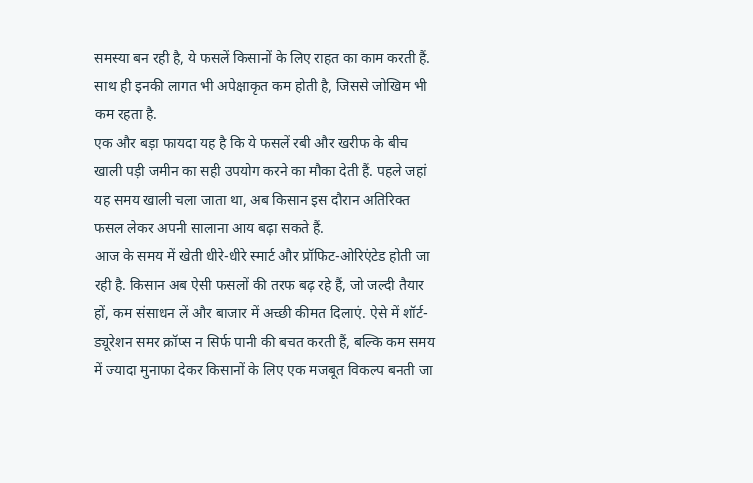समस्या बन रही है, ये फसलें किसानों के लिए राहत का काम करती हैं. साथ ही इनकी लागत भी अपेक्षाकृत कम होती है, जिससे जोखिम भी कम रहता है.
एक और बड़ा फायदा यह है कि ये फसलें रबी और खरीफ के बीच खाली पड़ी जमीन का सही उपयोग करने का मौका देती हैं. पहले जहां यह समय खाली चला जाता था, अब किसान इस दौरान अतिरिक्त फसल लेकर अपनी सालाना आय बढ़ा सकते हैं.
आज के समय में खेती धीरे-धीरे स्मार्ट और प्रॉफिट-ओरिएंटेड होती जा रही है. किसान अब ऐसी फसलों की तरफ बढ़ रहे हैं, जो जल्दी तैयार हों, कम संसाधन लें और बाजार में अच्छी कीमत दिलाएं. ऐसे में शॉर्ट-ड्यूरेशन समर क्रॉप्स न सिर्फ पानी की बचत करती हैं, बल्कि कम समय में ज्यादा मुनाफा देकर किसानों के लिए एक मजबूत विकल्प बनती जा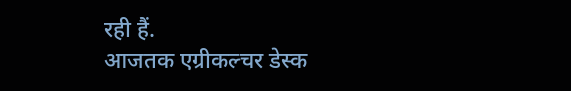रही हैं.
आजतक एग्रीकल्चर डेस्क